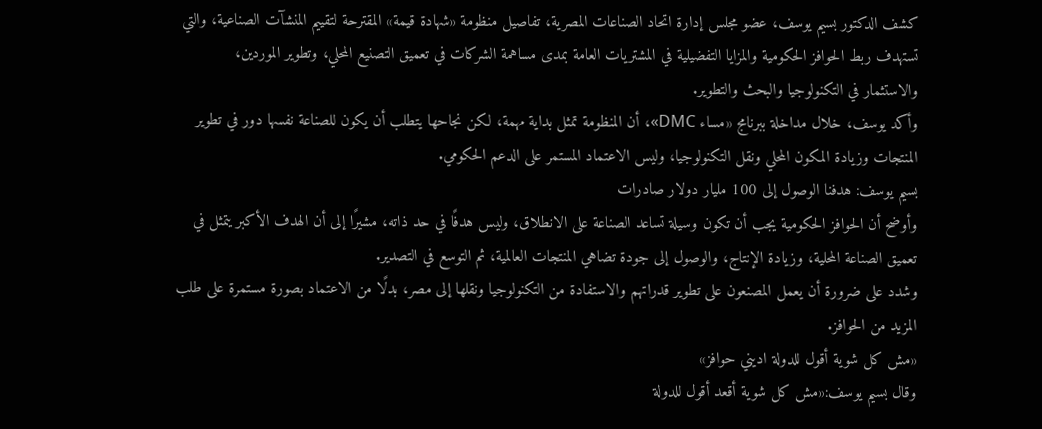كشف الدكتور بسيم يوسف، عضو مجلس إدارة اتحاد الصناعات المصرية، تفاصيل منظومة «شهادة قيمة» المقترحة لتقييم المنشآت الصناعية، والتي تستهدف ربط الحوافز الحكومية والمزايا التفضيلية في المشتريات العامة بمدى مساهمة الشركات في تعميق التصنيع المحلي، وتطوير الموردين، والاستثمار في التكنولوجيا والبحث والتطوير.
وأكد يوسف، خلال مداخلة ببرنامج «مساء DMC»، أن المنظومة تمثل بداية مهمة، لكن نجاحها يتطلب أن يكون للصناعة نفسها دور في تطوير المنتجات وزيادة المكون المحلي ونقل التكنولوجيا، وليس الاعتماد المستمر على الدعم الحكومي.
بسيم يوسف: هدفنا الوصول إلى 100 مليار دولار صادرات
وأوضح أن الحوافز الحكومية يجب أن تكون وسيلة تساعد الصناعة على الانطلاق، وليس هدفًا في حد ذاته، مشيرًا إلى أن الهدف الأكبر يتمثل في تعميق الصناعة المحلية، وزيادة الإنتاج، والوصول إلى جودة تضاهي المنتجات العالمية، ثم التوسع في التصدير.
وشدد على ضرورة أن يعمل المصنعون على تطوير قدراتهم والاستفادة من التكنولوجيا ونقلها إلى مصر، بدلًا من الاعتماد بصورة مستمرة على طلب المزيد من الحوافز.
«مش كل شوية أقول للدولة اديني حوافز»
وقال بسيم يوسف:«مش كل شوية أقعد أقول للدولة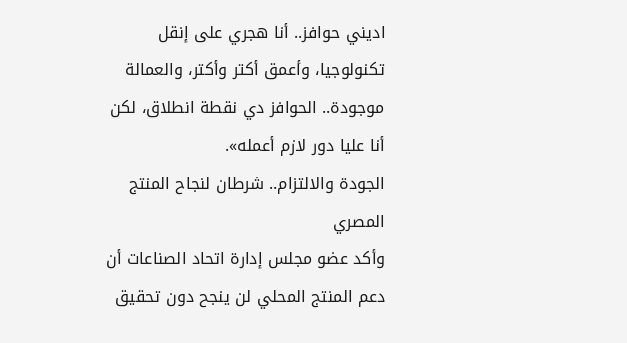اديني حوافز.. أنا هجري على إنقل تكنولوجيا، وأعمق أكتر وأكتر، والعمالة موجودة.. الحوافز دي نقطة انطلاق، لكن أنا عليا دور لازم أعمله».
الجودة والالتزام.. شرطان لنجاح المنتج المصري
وأكد عضو مجلس إدارة اتحاد الصناعات أن دعم المنتج المحلي لن ينجح دون تحقيق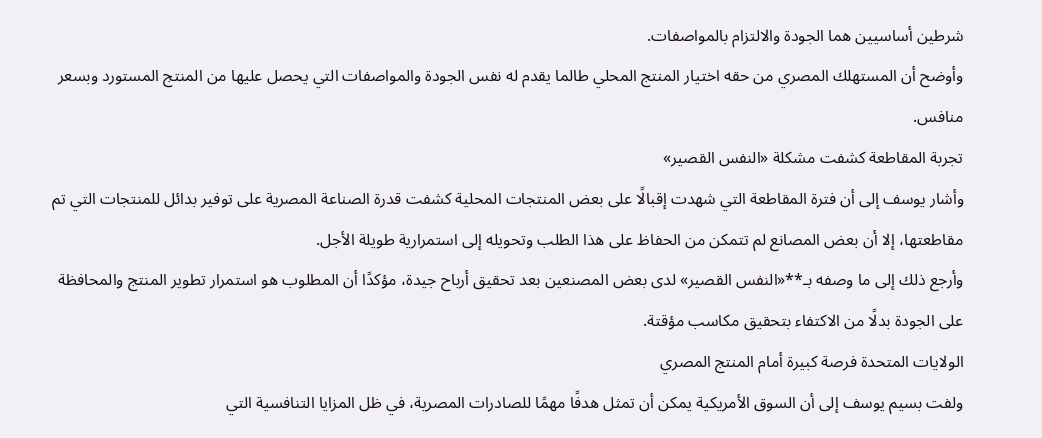شرطين أساسيين هما الجودة والالتزام بالمواصفات.
وأوضح أن المستهلك المصري من حقه اختيار المنتج المحلي طالما يقدم له نفس الجودة والمواصفات التي يحصل عليها من المنتج المستورد وبسعر منافس.
تجربة المقاطعة كشفت مشكلة «النفس القصير»
وأشار يوسف إلى أن فترة المقاطعة التي شهدت إقبالًا على بعض المنتجات المحلية كشفت قدرة الصناعة المصرية على توفير بدائل للمنتجات التي تم مقاطعتها، إلا أن بعض المصانع لم تتمكن من الحفاظ على هذا الطلب وتحويله إلى استمرارية طويلة الأجل.
وأرجع ذلك إلى ما وصفه بـ**«النفس القصير» لدى بعض المصنعين بعد تحقيق أرباح جيدة، مؤكدًا أن المطلوب هو استمرار تطوير المنتج والمحافظة على الجودة بدلًا من الاكتفاء بتحقيق مكاسب مؤقتة.
الولايات المتحدة فرصة كبيرة أمام المنتج المصري
ولفت بسيم يوسف إلى أن السوق الأمريكية يمكن أن تمثل هدفًا مهمًا للصادرات المصرية، في ظل المزايا التنافسية التي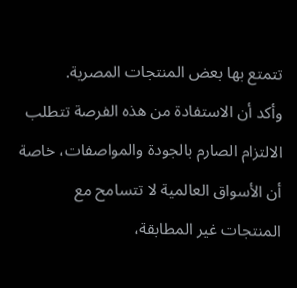تتمتع بها بعض المنتجات المصرية.
وأكد أن الاستفادة من هذه الفرصة تتطلب الالتزام الصارم بالجودة والمواصفات، خاصة أن الأسواق العالمية لا تتسامح مع المنتجات غير المطابقة،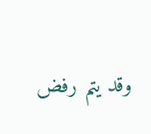وقد يتم رفض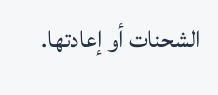الشحنات أو إعادتها.